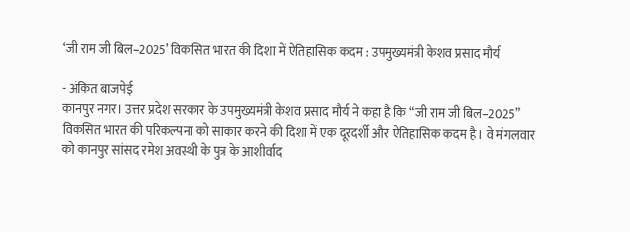‘जी राम जी बिल–2025’ विकसित भारत की दिशा में ऐतिहासिक कदम : उपमुख्यमंत्री केशव प्रसाद मौर्य

- अंकित बाजपेई
कानपुर नगर। उत्तर प्रदेश सरकार के उपमुख्यमंत्री केशव प्रसाद मौर्य ने कहा है कि “जी राम जी बिल–2025” विकसित भारत की परिकल्पना को साकार करने की दिशा में एक दूरदर्शी और ऐतिहासिक कदम है। वे मंगलवार को कानपुर सांसद रमेश अवस्थी के पुत्र के आशीर्वाद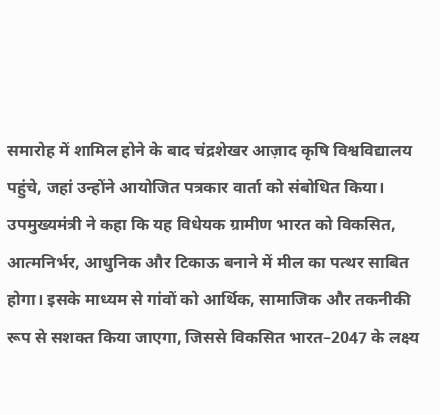समारोह में शामिल होने के बाद चंद्रशेखर आज़ाद कृषि विश्वविद्यालय पहुंचे, जहां उन्होंने आयोजित पत्रकार वार्ता को संबोधित किया।
उपमुख्यमंत्री ने कहा कि यह विधेयक ग्रामीण भारत को विकसित, आत्मनिर्भर, आधुनिक और टिकाऊ बनाने में मील का पत्थर साबित होगा। इसके माध्यम से गांवों को आर्थिक, सामाजिक और तकनीकी रूप से सशक्त किया जाएगा, जिससे विकसित भारत–2047 के लक्ष्य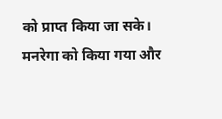को प्राप्त किया जा सके।
मनरेगा को किया गया और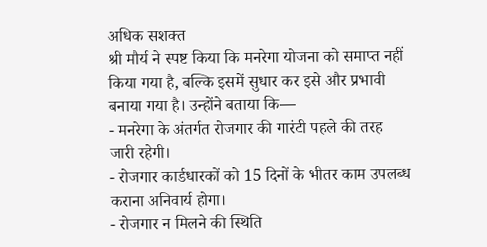अधिक सशक्त
श्री मौर्य ने स्पष्ट किया कि मनरेगा योजना को समाप्त नहीं किया गया है, बल्कि इसमें सुधार कर इसे और प्रभावी बनाया गया है। उन्होंने बताया कि—
- मनरेगा के अंतर्गत रोजगार की गारंटी पहले की तरह जारी रहेगी।
- रोजगार कार्डधारकों को 15 दिनों के भीतर काम उपलब्ध कराना अनिवार्य होगा।
- रोजगार न मिलने की स्थिति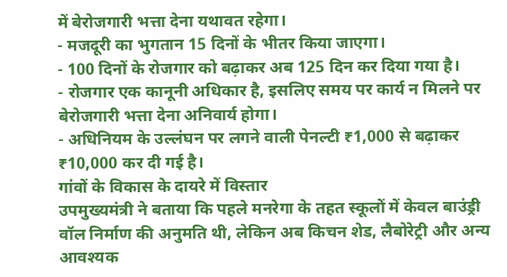में बेरोजगारी भत्ता देना यथावत रहेगा।
- मजदूरी का भुगतान 15 दिनों के भीतर किया जाएगा।
- 100 दिनों के रोजगार को बढ़ाकर अब 125 दिन कर दिया गया है।
- रोजगार एक कानूनी अधिकार है, इसलिए समय पर कार्य न मिलने पर बेरोजगारी भत्ता देना अनिवार्य होगा।
- अधिनियम के उल्लंघन पर लगने वाली पेनल्टी ₹1,000 से बढ़ाकर ₹10,000 कर दी गई है।
गांवों के विकास के दायरे में विस्तार
उपमुख्यमंत्री ने बताया कि पहले मनरेगा के तहत स्कूलों में केवल बाउंड्री वॉल निर्माण की अनुमति थी, लेकिन अब किचन शेड, लैबोरेट्री और अन्य आवश्यक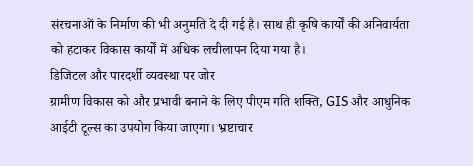संरचनाओं के निर्माण की भी अनुमति दे दी गई है। साथ ही कृषि कार्यों की अनिवार्यता को हटाकर विकास कार्यों में अधिक लचीलापन दिया गया है।
डिजिटल और पारदर्शी व्यवस्था पर जोर
ग्रामीण विकास को और प्रभावी बनाने के लिए पीएम गति शक्ति, GIS और आधुनिक आईटी टूल्स का उपयोग किया जाएगा। भ्रष्टाचार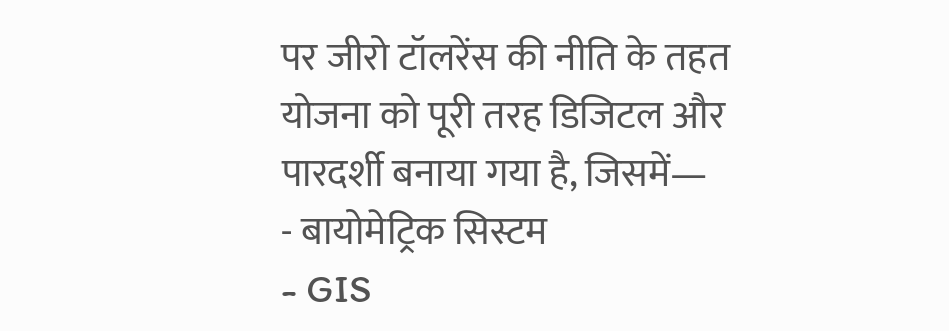पर जीरो टॉलरेंस की नीति के तहत योजना को पूरी तरह डिजिटल और पारदर्शी बनाया गया है, जिसमें—
- बायोमेट्रिक सिस्टम
- GIS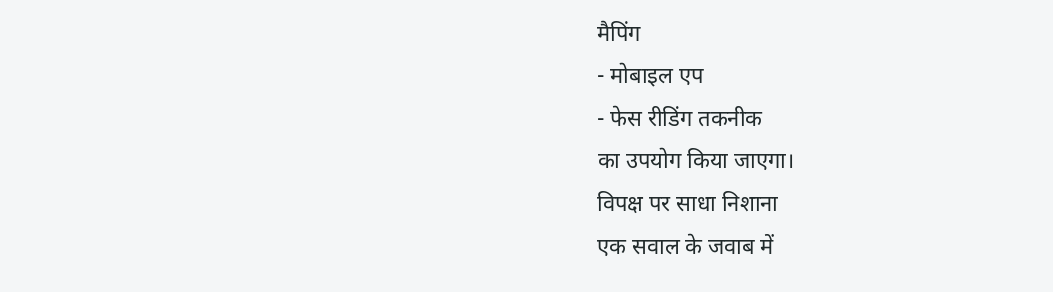मैपिंग
- मोबाइल एप
- फेस रीडिंग तकनीक
का उपयोग किया जाएगा।
विपक्ष पर साधा निशाना
एक सवाल के जवाब में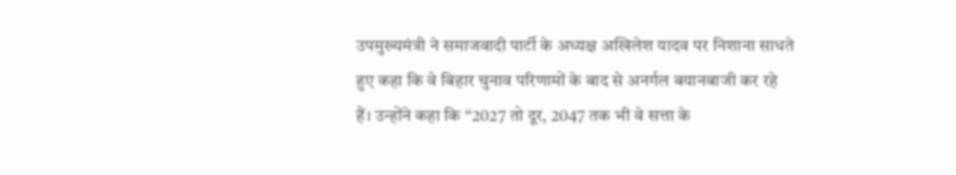उपमुख्यमंत्री ने समाजवादी पार्टी के अध्यक्ष अखिलेश यादव पर निशाना साधते हुए कहा कि वे बिहार चुनाव परिणामों के बाद से अनर्गल बयानबाजी कर रहे हैं। उन्होंने कहा कि “2027 तो दूर, 2047 तक भी वे सत्ता के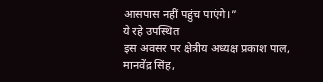आसपास नहीं पहुंच पाएंगे।”
ये रहे उपस्थित
इस अवसर पर क्षेत्रीय अध्यक्ष प्रकाश पाल, मानवेंद्र सिंह,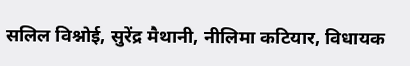सलिल विश्नोई, सुरेंद्र मैथानी, नीलिमा कटियार, विधायक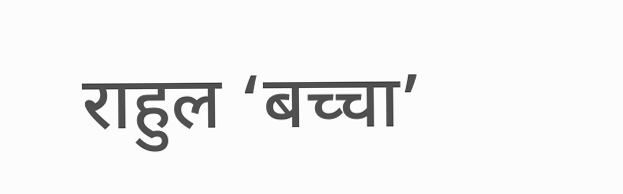राहुल ‘बच्चा’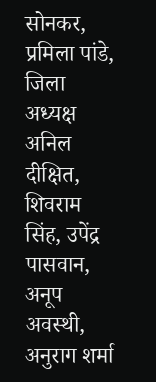सोनकर, प्रमिला पांडे, जिला अध्यक्ष अनिल दीक्षित, शिवराम सिंह, उपेंद्र पासवान, अनूप अवस्थी, अनुराग शर्मा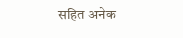सहित अनेक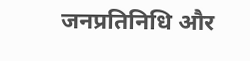जनप्रतिनिधि और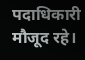पदाधिकारी मौजूद रहे।